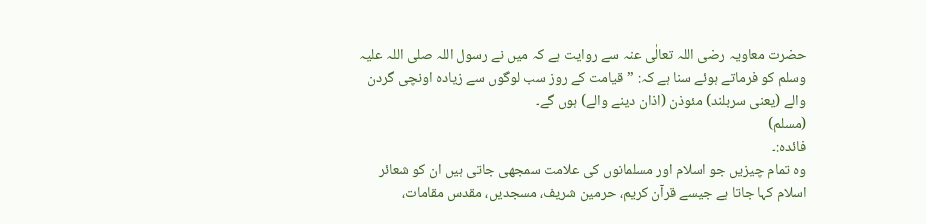حضرت معاویہ رضی اللہ تعالٰی عنہ سے روایت ہے کہ میں نے رسول اللہ صلی اللہ علیہ وسلم کو فرماتے ہوئے سنا ہے کہ: ”قیامت کے روز سب لوگوں سے زیادہ اونچی گردن والے (یعنی سربلند) مئوذن (اذان دینے والے) ہوں گے۔
(مسلم)
فائدہ:۔
وہ تمام چیزیں جو اسلام اور مسلمانوں کی علامت سمجھی جاتی ہیں ان کو شعائر اسلام کہا جاتا ہے جیسے قرآن کریم، حرمین شریف، مسجدیں، مقدس مقامات،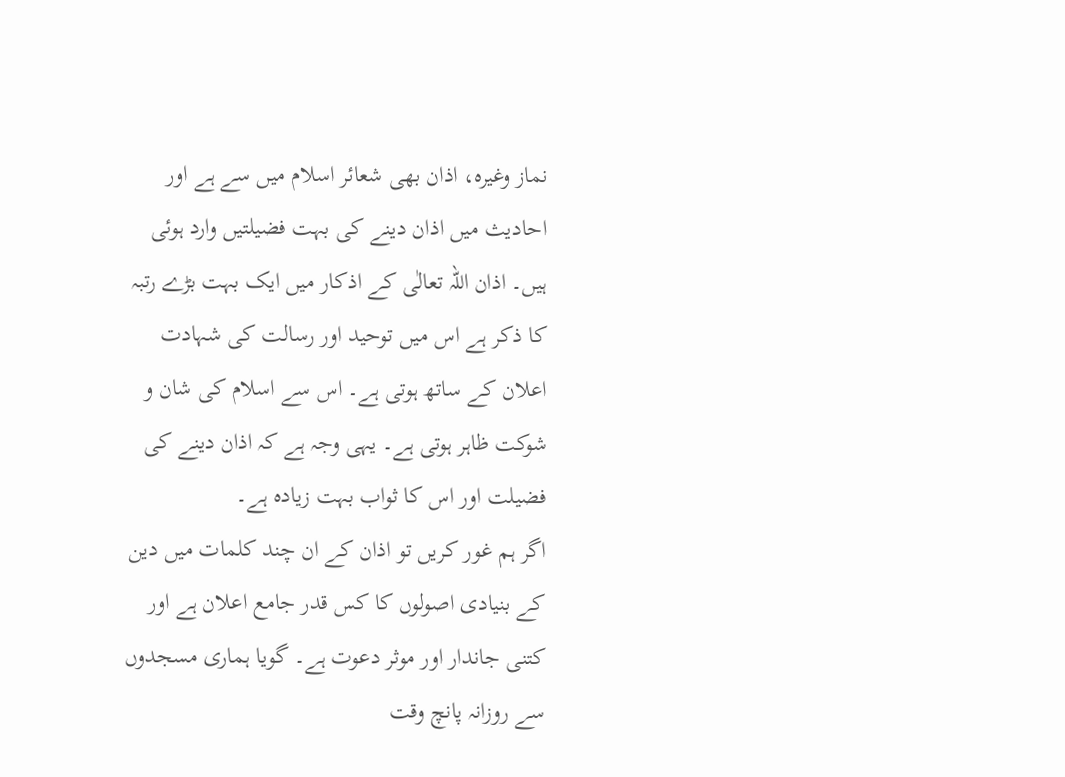نماز وغیرہ، اذان بھی شعائر اسلام میں سے ہے اور احادیث میں اذان دینے کی بہت فضیلتیں وارد ہوئی ہیں۔ اذان اللہ تعالٰی کے اذکار میں ایک بہت بڑے رتبہ کا ذکر ہے اس میں توحید اور رسالت کی شہادت اعلان کے ساتھ ہوتی ہے۔ اس سے اسلام کی شان و شوکت ظاہر ہوتی ہے۔ یہی وجہ ہے کہ اذان دینے کی فضیلت اور اس کا ثواب بہت زیادہ ہے۔
اگر ہم غور کریں تو اذان کے ان چند کلمات میں دین کے بنیادی اصولوں کا کس قدر جامع اعلان ہے اور کتنی جاندار اور موثر دعوت ہے۔ گویا ہماری مسجدوں سے روزانہ پانچ وقت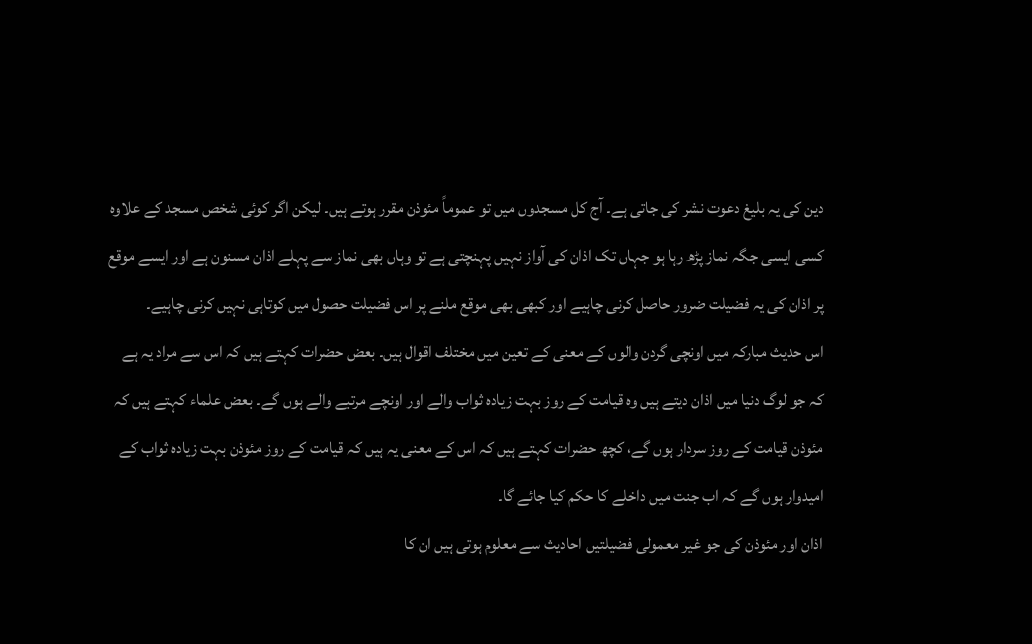دین کی یہ بلیغ دعوت نشر کی جاتی ہے۔ آج کل مسجدوں میں تو عموماً مئوذن مقرر ہوتے ہیں۔ لیکن اگر کوئی شخص مسجد کے علاوہ کسی ایسی جگہ نماز پڑھ رہا ہو جہاں تک اذان کی آواز نہیں پہنچتی ہے تو وہاں بھی نماز سے پہلے اذان مسنون ہے اور ایسے موقع پر اذان کی یہ فضیلت ضرور حاصل کرنی چاہیے اور کبھی بھی موقع ملنے پر اس فضیلت حصول میں کوتاہی نہیں کرنی چاہیے۔
اس حدیث مبارکہ میں اونچی گردن والوں کے معنی کے تعین میں مختلف اقوال ہیں۔ بعض حضرات کہتے ہیں کہ اس سے مراد یہ ہے کہ جو لوگ دنیا میں اذان دیتے ہیں وہ قیامت کے روز بہت زیادہ ثواب والے اور اونچے مرتبے والے ہوں گے۔ بعض علماء کہتے ہیں کہ مئوذن قیامت کے روز سردار ہوں گے، کچھ حضرات کہتے ہیں کہ اس کے معنی یہ ہیں کہ قیامت کے روز مئوذن بہت زیادہ ثواب کے امیدوار ہوں گے کہ اب جنت میں داخلے کا حکم کیا جائے گا۔
اذان اور مئوذن کی جو غیر معمولی فضیلتیں احادیث سے معلوم ہوتی ہیں ان کا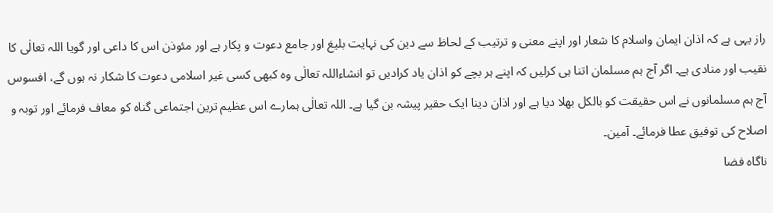راز یہی ہے کہ اذان ایمان واسلام کا شعار اور اپنے معنی و ترتیب کے لحاظ سے دین کی نہایت بلیغ اور جامع دعوت و پکار ہے اور مئوذن اس کا داعی اور گویا اللہ تعالٰی کا نقیب اور منادی ہے۔ اگر آج ہم مسلمان اتنا ہی کرلیں کہ اپنے ہر بچے کو اذان یاد کرادیں تو انشاءاللہ تعالٰی وہ کبھی کسی غیر اسلامی دعوت کا شکار نہ ہوں گے، افسوس آج ہم مسلمانوں نے اس حقیقت کو بالکل بھلا دیا ہے اور اذان دینا ایک حقیر پیشہ بن گیا ہے۔ اللہ تعالٰی ہمارے اس عظیم ترین اجتماعی گناہ کو معاف فرمائے اور توبہ و اصلاح کی توفیق عطا فرمائے۔ آمین۔
ناگاہ فضا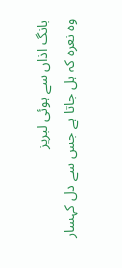بانگ اذاں سے ہوئی لبریز
وہ نعرہ کہ ہل جاتا ہے جس سے دل کہسار